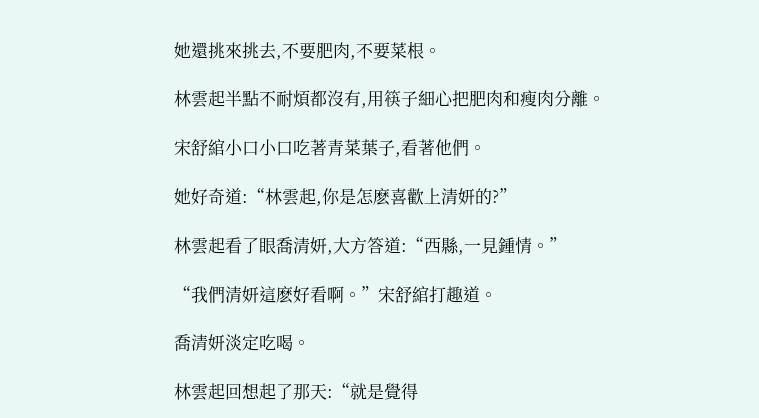她還挑來挑去,不要肥肉,不要菜根。

林雲起半點不耐煩都沒有,用筷子細心把肥肉和瘦肉分離。

宋舒綰小口小口吃著青菜葉子,看著他們。

她好奇道:“林雲起,你是怎麽喜歡上清妍的?”

林雲起看了眼喬清妍,大方答道:“西縣,一見鍾情。”

“我們清妍這麽好看啊。”宋舒綰打趣道。

喬清妍淡定吃喝。

林雲起回想起了那天:“就是覺得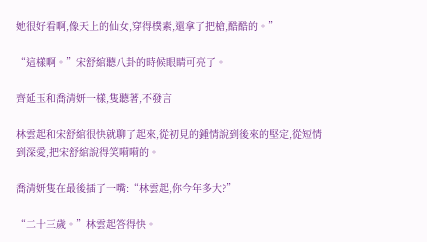她很好看啊,像天上的仙女,穿得樸素,還拿了把槍,酷酷的。”

“這樣啊。”宋舒綰聽八卦的時候眼睛可亮了。

齊延玉和喬清妍一樣,隻聽著,不發言

林雲起和宋舒綰很快就聊了起來,從初見的鍾情說到後來的堅定,從短情到深愛,把宋舒綰說得笑嗬嗬的。

喬清妍隻在最後插了一嘴:“林雲起,你今年多大?”

“二十三歲。”林雲起答得快。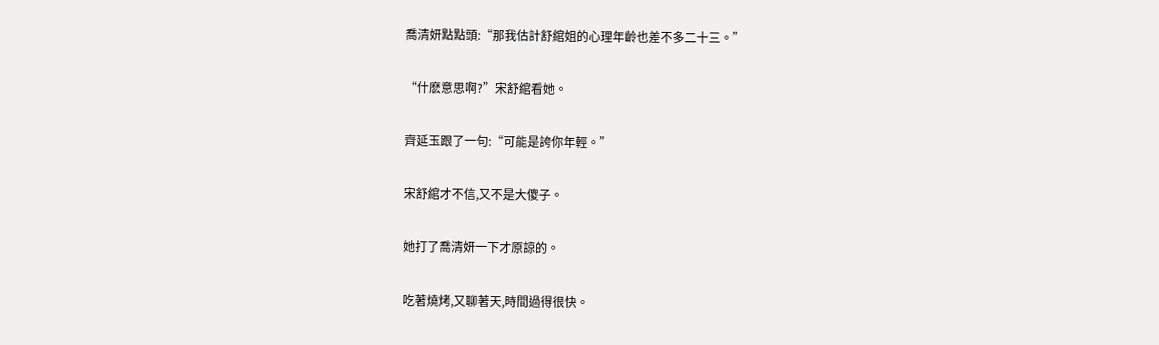喬清妍點點頭:“那我估計舒綰姐的心理年齡也差不多二十三。”

“什麽意思啊?”宋舒綰看她。

齊延玉跟了一句:“可能是誇你年輕。”

宋舒綰才不信,又不是大傻子。

她打了喬清妍一下才原諒的。

吃著燒烤,又聊著天,時間過得很快。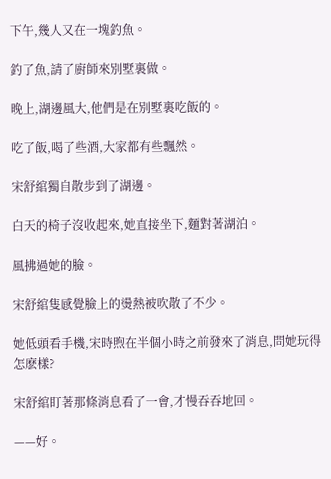下午,幾人又在一塊釣魚。

釣了魚,請了廚師來別墅裏做。

晚上,湖邊風大,他們是在別墅裏吃飯的。

吃了飯,喝了些酒,大家都有些飄然。

宋舒綰獨自散步到了湖邊。

白天的椅子沒收起來,她直接坐下,麵對著湖泊。

風拂過她的臉。

宋舒綰隻感覺臉上的燙熱被吹散了不少。

她低頭看手機,宋時煦在半個小時之前發來了消息,問她玩得怎麽樣?

宋舒綰盯著那條消息看了一會,才慢吞吞地回。

——好。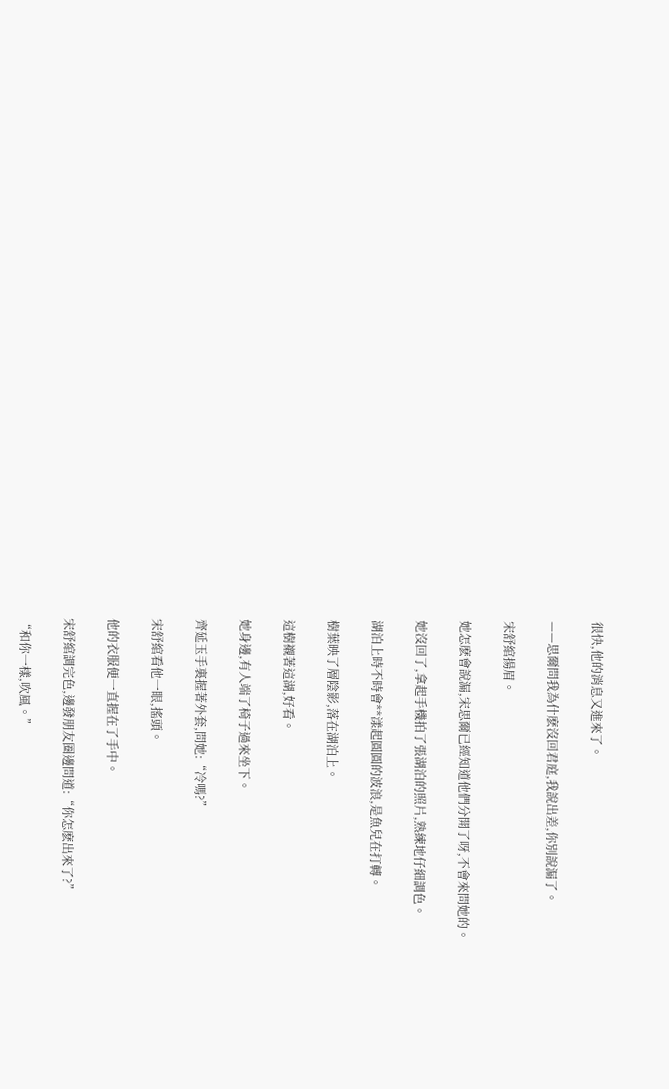很快,他的消息又進來了。

——思爾問我為什麽沒回君庭,我說出差,你別說漏了。

宋舒綰揚眉。

她怎麽會說漏,宋思爾已經知道他們分開了呀,不會來問她的。

她沒回了,拿起手機拍了張湖泊的照片,熟練地仔細調色。

湖泊上時不時會**漾起圓圓的波浪,是魚兒在打轉。

樹葉映了層陰影,落在湖泊上。

這樹襯著這湖,好看。

她身邊,有人端了椅子過來坐下。

齊延玉手裏握著外套,問她:“冷嗎?”

宋舒綰看他一眼,搖頭。

他的衣服便一直握在了手中。

宋舒綰調完色,邊發朋友圈邊問道:“你怎麽出來了?”

“和你一樣,吹風。”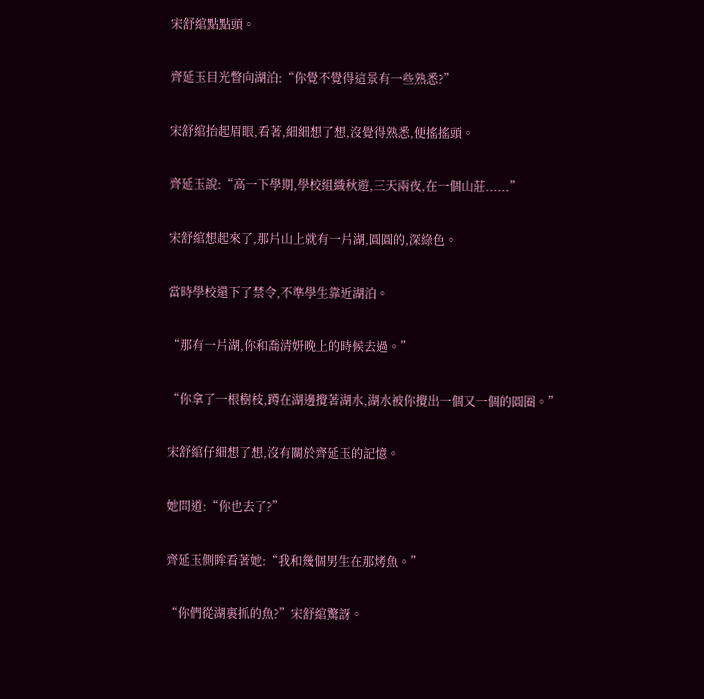宋舒綰點點頭。

齊延玉目光瞥向湖泊:“你覺不覺得這景有一些熟悉?”

宋舒綰抬起眉眼,看著,細細想了想,沒覺得熟悉,便搖搖頭。

齊延玉說:“高一下學期,學校組織秋遊,三天兩夜,在一個山莊......”

宋舒綰想起來了,那片山上就有一片湖,圓圓的,深綠色。

當時學校還下了禁令,不準學生靠近湖泊。

“那有一片湖,你和喬清妍晚上的時候去過。”

“你拿了一根樹枝,蹲在湖邊攪著湖水,湖水被你攪出一個又一個的圓圈。”

宋舒綰仔細想了想,沒有關於齊延玉的記憶。

她問道:“你也去了?”

齊延玉側眸看著她:“我和幾個男生在那烤魚。”

“你們從湖裏抓的魚?”宋舒綰驚訝。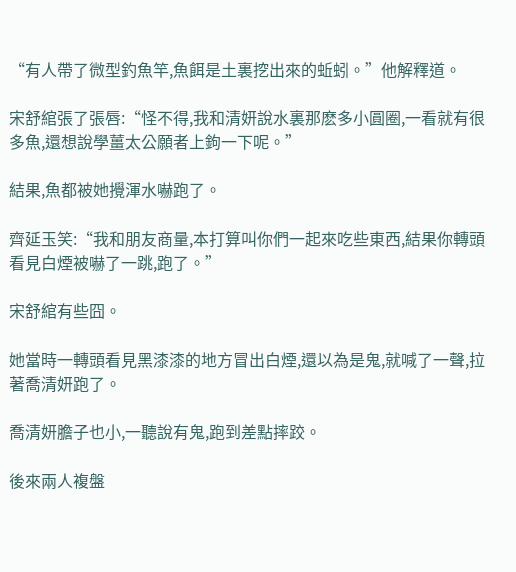“有人帶了微型釣魚竿,魚餌是土裏挖出來的蚯蚓。”他解釋道。

宋舒綰張了張唇:“怪不得,我和清妍說水裏那麽多小圓圈,一看就有很多魚,還想說學薑太公願者上鉤一下呢。”

結果,魚都被她攪渾水嚇跑了。

齊延玉笑:“我和朋友商量,本打算叫你們一起來吃些東西,結果你轉頭看見白煙被嚇了一跳,跑了。”

宋舒綰有些囧。

她當時一轉頭看見黑漆漆的地方冒出白煙,還以為是鬼,就喊了一聲,拉著喬清妍跑了。

喬清妍膽子也小,一聽說有鬼,跑到差點摔跤。

後來兩人複盤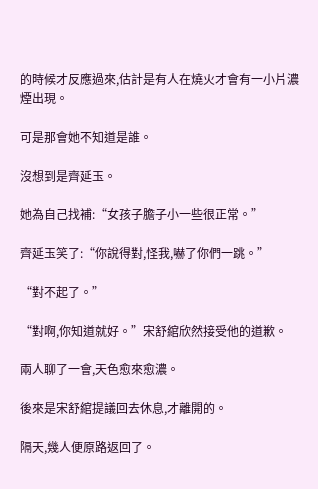的時候才反應過來,估計是有人在燒火才會有一小片濃煙出現。

可是那會她不知道是誰。

沒想到是齊延玉。

她為自己找補:“女孩子膽子小一些很正常。”

齊延玉笑了:“你說得對,怪我,嚇了你們一跳。”

“對不起了。”

“對啊,你知道就好。”宋舒綰欣然接受他的道歉。

兩人聊了一會,天色愈來愈濃。

後來是宋舒綰提議回去休息,才離開的。

隔天,幾人便原路返回了。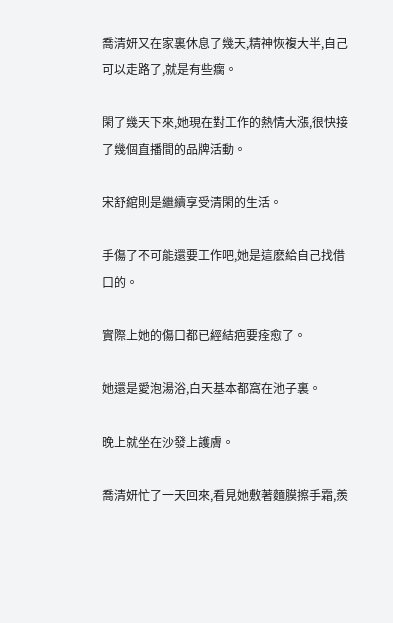喬清妍又在家裏休息了幾天,精神恢複大半,自己可以走路了,就是有些瘸。

閑了幾天下來,她現在對工作的熱情大漲,很快接了幾個直播間的品牌活動。

宋舒綰則是繼續享受清閑的生活。

手傷了不可能還要工作吧,她是這麽給自己找借口的。

實際上她的傷口都已經結疤要痊愈了。

她還是愛泡湯浴,白天基本都窩在池子裏。

晚上就坐在沙發上護膚。

喬清妍忙了一天回來,看見她敷著麵膜擦手霜,羨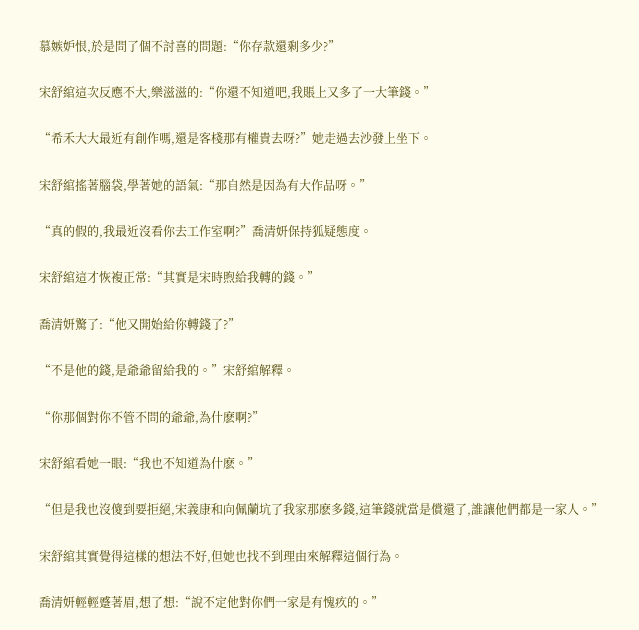慕嫉妒恨,於是問了個不討喜的問題:“你存款還剩多少?”

宋舒綰這次反應不大,樂滋滋的:“你還不知道吧,我賬上又多了一大筆錢。”

“希禾大大最近有創作嗎,還是客棧那有權貴去呀?”她走過去沙發上坐下。

宋舒綰搖著腦袋,學著她的語氣:“那自然是因為有大作品呀。”

“真的假的,我最近沒看你去工作室啊?”喬清妍保持狐疑態度。

宋舒綰這才恢複正常:“其實是宋時煦給我轉的錢。”

喬清妍驚了:“他又開始給你轉錢了?”

“不是他的錢,是爺爺留給我的。”宋舒綰解釋。

“你那個對你不管不問的爺爺,為什麽啊?”

宋舒綰看她一眼:“我也不知道為什麽。”

“但是我也沒傻到要拒絕,宋義康和向佩蘭坑了我家那麽多錢,這筆錢就當是償還了,誰讓他們都是一家人。”

宋舒綰其實覺得這樣的想法不好,但她也找不到理由來解釋這個行為。

喬清妍輕輕蹙著眉,想了想:“說不定他對你們一家是有愧疚的。”